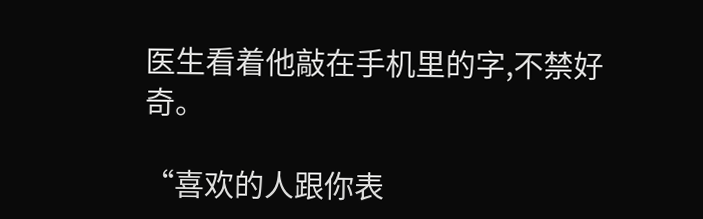医生看着他敲在手机里的字,不禁好奇。

“喜欢的人跟你表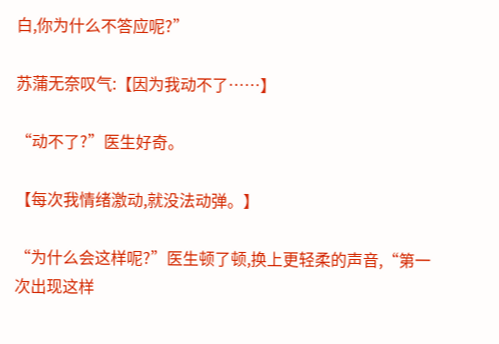白,你为什么不答应呢?”

苏蒲无奈叹气:【因为我动不了……】

“动不了?”医生好奇。

【每次我情绪激动,就没法动弹。】

“为什么会这样呢?”医生顿了顿,换上更轻柔的声音,“第一次出现这样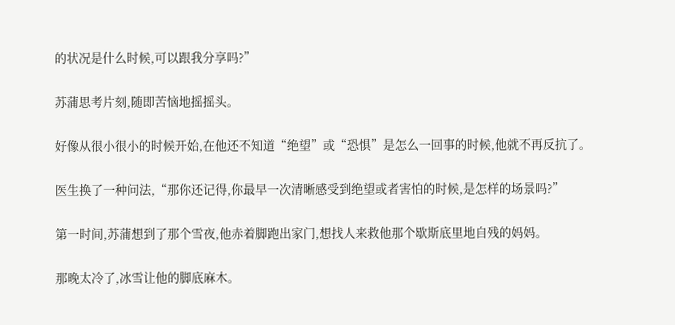的状况是什么时候,可以跟我分享吗?”

苏蒲思考片刻,随即苦恼地摇摇头。

好像从很小很小的时候开始,在他还不知道“绝望”或“恐惧”是怎么一回事的时候,他就不再反抗了。

医生换了一种问法,“那你还记得,你最早一次清晰感受到绝望或者害怕的时候,是怎样的场景吗?”

第一时间,苏蒲想到了那个雪夜,他赤着脚跑出家门,想找人来救他那个歇斯底里地自残的妈妈。

那晚太冷了,冰雪让他的脚底麻木。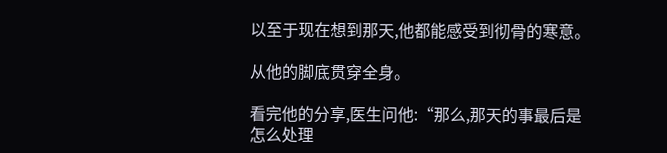以至于现在想到那天,他都能感受到彻骨的寒意。

从他的脚底贯穿全身。

看完他的分享,医生问他:“那么,那天的事最后是怎么处理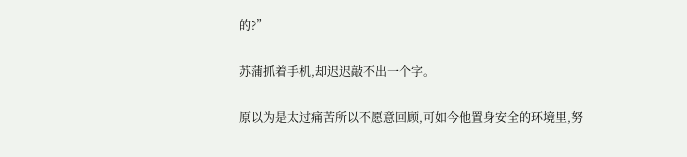的?”

苏蒲抓着手机,却迟迟敲不出一个字。

原以为是太过痛苦所以不愿意回顾,可如今他置身安全的环境里,努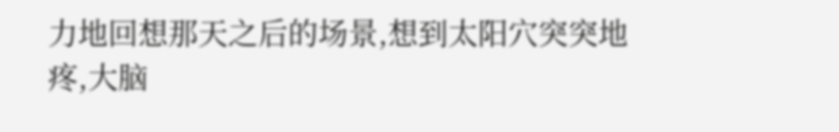力地回想那天之后的场景,想到太阳穴突突地疼,大脑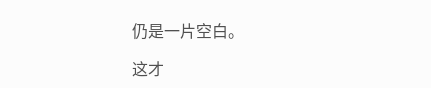仍是一片空白。

这才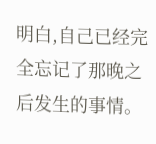明白,自己已经完全忘记了那晚之后发生的事情。